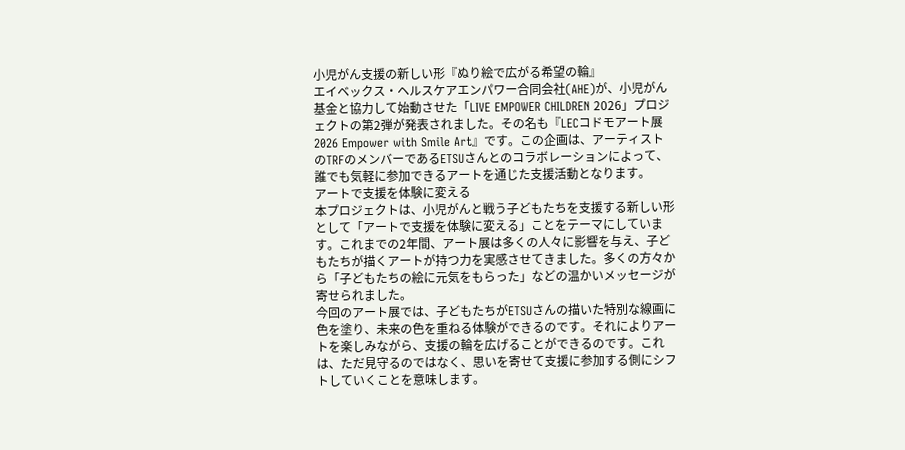小児がん支援の新しい形『ぬり絵で広がる希望の輪』
エイベックス・ヘルスケアエンパワー合同会社(AHE)が、小児がん基金と協力して始動させた「LIVE EMPOWER CHILDREN 2026」プロジェクトの第2弾が発表されました。その名も『LECコドモアート展 2026 Empower with Smile Art』です。この企画は、アーティストのTRFのメンバーであるETSUさんとのコラボレーションによって、誰でも気軽に参加できるアートを通じた支援活動となります。
アートで支援を体験に変える
本プロジェクトは、小児がんと戦う子どもたちを支援する新しい形として「アートで支援を体験に変える」ことをテーマにしています。これまでの2年間、アート展は多くの人々に影響を与え、子どもたちが描くアートが持つ力を実感させてきました。多くの方々から「子どもたちの絵に元気をもらった」などの温かいメッセージが寄せられました。
今回のアート展では、子どもたちがETSUさんの描いた特別な線画に色を塗り、未来の色を重ねる体験ができるのです。それによりアートを楽しみながら、支援の輪を広げることができるのです。これは、ただ見守るのではなく、思いを寄せて支援に参加する側にシフトしていくことを意味します。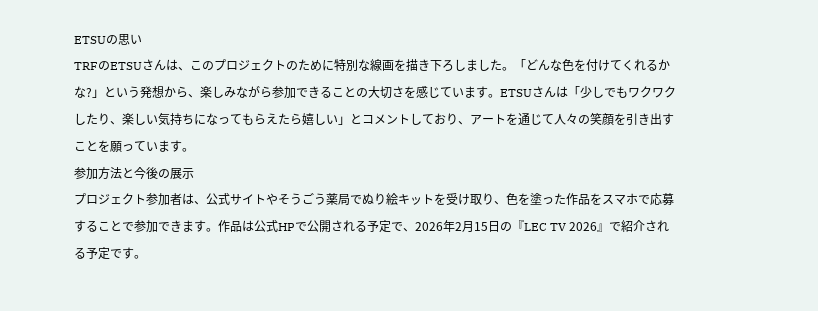ETSUの思い
TRFのETSUさんは、このプロジェクトのために特別な線画を描き下ろしました。「どんな色を付けてくれるかな?」という発想から、楽しみながら参加できることの大切さを感じています。ETSUさんは「少しでもワクワクしたり、楽しい気持ちになってもらえたら嬉しい」とコメントしており、アートを通じて人々の笑顔を引き出すことを願っています。
参加方法と今後の展示
プロジェクト参加者は、公式サイトやそうごう薬局でぬり絵キットを受け取り、色を塗った作品をスマホで応募することで参加できます。作品は公式HPで公開される予定で、2026年2月15日の『LEC TV 2026』で紹介される予定です。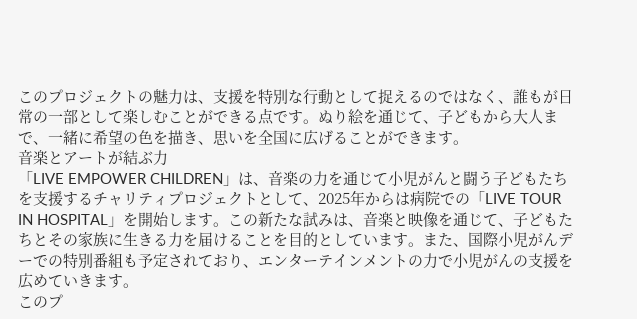このプロジェクトの魅力は、支援を特別な行動として捉えるのではなく、誰もが日常の一部として楽しむことができる点です。ぬり絵を通じて、子どもから大人まで、一緒に希望の色を描き、思いを全国に広げることができます。
音楽とアートが結ぶ力
「LIVE EMPOWER CHILDREN」は、音楽の力を通じて小児がんと闘う子どもたちを支援するチャリティプロジェクトとして、2025年からは病院での「LIVE TOUR IN HOSPITAL」を開始します。この新たな試みは、音楽と映像を通じて、子どもたちとその家族に生きる力を届けることを目的としています。また、国際小児がんデーでの特別番組も予定されており、エンターテインメントの力で小児がんの支援を広めていきます。
このプ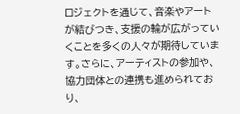ロジェクトを通じて、音楽やアートが結びつき、支援の輪が広がっていくことを多くの人々が期待しています。さらに、アーティストの参加や、協力団体との連携も進められており、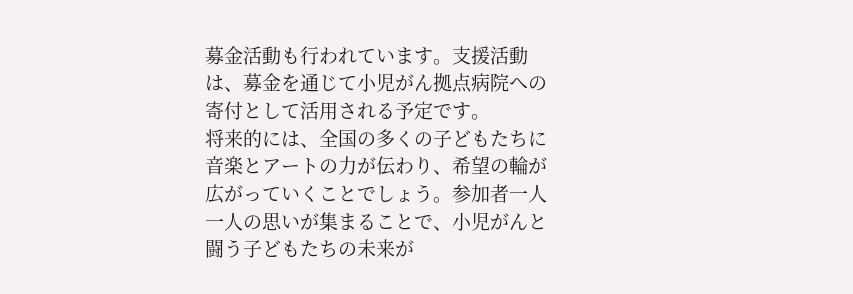募金活動も行われています。支援活動は、募金を通じて小児がん拠点病院への寄付として活用される予定です。
将来的には、全国の多くの子どもたちに音楽とアートの力が伝わり、希望の輪が広がっていくことでしょう。参加者一人一人の思いが集まることで、小児がんと闘う子どもたちの未来が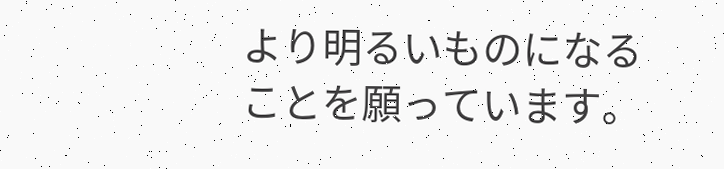より明るいものになることを願っています。